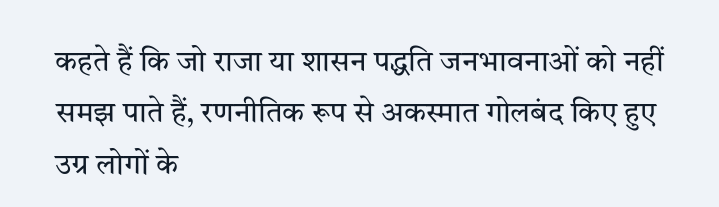कहते हैं कि जो राजा या शासन पद्धति जनभावनाओं को नहीं समझ पाते हैं, रणनीतिक रूप से अकस्मात गोलबंद किए हुए उग्र लोगों के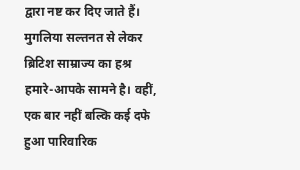द्वारा नष्ट कर दिए जाते हैं। मुगलिया सल्तनत से लेकर ब्रिटिश साम्राज्य का हश्र हमारे-आपके सामने है। वहीं, एक बार नहीं बल्कि कई दफे हुआ पारिवारिक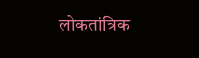लोकतांत्रिक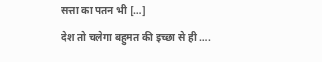सत्ता का पतन भी […]
देश तो चलेगा बहुमत की इच्छा से ही ….